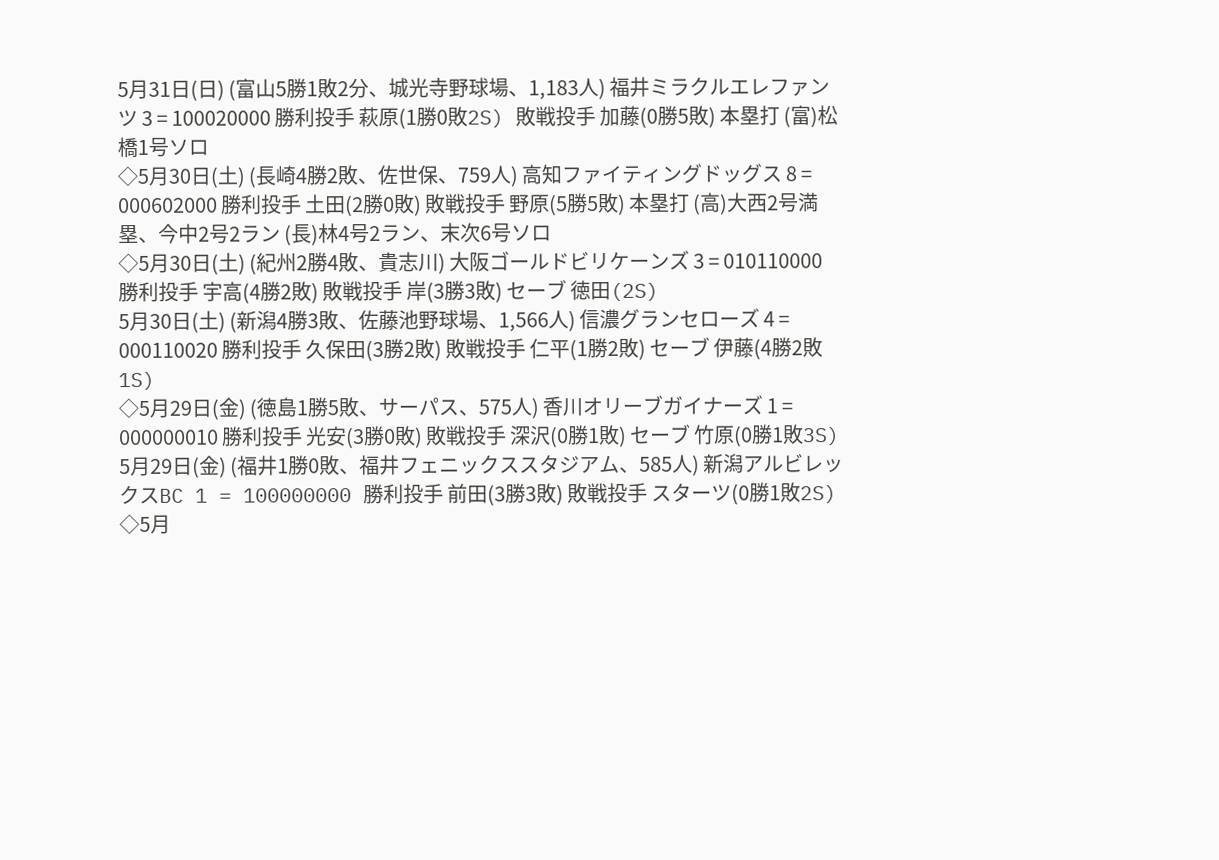5月31日(日) (富山5勝1敗2分、城光寺野球場、1,183人) 福井ミラクルエレファンツ 3 = 100020000 勝利投手 萩原(1勝0敗2S) 敗戦投手 加藤(0勝5敗) 本塁打 (富)松橋1号ソロ
◇5月30日(土) (長崎4勝2敗、佐世保、759人) 高知ファイティングドッグス 8 = 000602000 勝利投手 土田(2勝0敗) 敗戦投手 野原(5勝5敗) 本塁打 (高)大西2号満塁、今中2号2ラン (長)林4号2ラン、末次6号ソロ
◇5月30日(土) (紀州2勝4敗、貴志川) 大阪ゴールドビリケーンズ 3 = 010110000 勝利投手 宇高(4勝2敗) 敗戦投手 岸(3勝3敗) セーブ 徳田(2S)
5月30日(土) (新潟4勝3敗、佐藤池野球場、1,566人) 信濃グランセローズ 4 = 000110020 勝利投手 久保田(3勝2敗) 敗戦投手 仁平(1勝2敗) セーブ 伊藤(4勝2敗1S)
◇5月29日(金) (徳島1勝5敗、サーパス、575人) 香川オリーブガイナーズ 1 = 000000010 勝利投手 光安(3勝0敗) 敗戦投手 深沢(0勝1敗) セーブ 竹原(0勝1敗3S)
5月29日(金) (福井1勝0敗、福井フェニックススタジアム、585人) 新潟アルビレックスBC 1 = 100000000 勝利投手 前田(3勝3敗) 敗戦投手 スターツ(0勝1敗2S)
◇5月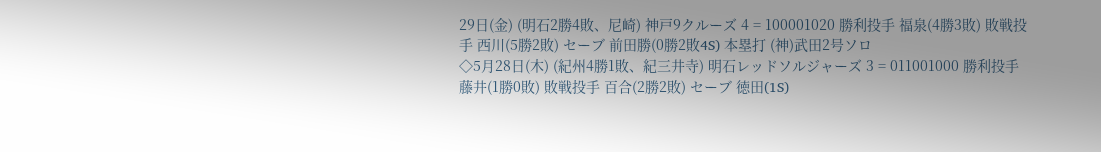29日(金) (明石2勝4敗、尼崎) 神戸9クルーズ 4 = 100001020 勝利投手 福泉(4勝3敗) 敗戦投手 西川(5勝2敗) セーブ 前田勝(0勝2敗4S) 本塁打 (神)武田2号ソロ
◇5月28日(木) (紀州4勝1敗、紀三井寺) 明石レッドソルジャーズ 3 = 011001000 勝利投手 藤井(1勝0敗) 敗戦投手 百合(2勝2敗) セーブ 徳田(1S)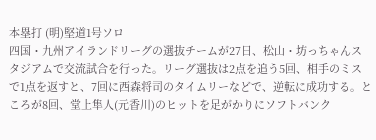本塁打 (明)堅道1号ソロ
四国・九州アイランドリーグの選抜チームが27日、松山・坊っちゃんスタジアムで交流試合を行った。リーグ選抜は2点を追う5回、相手のミスで1点を返すと、7回に西森将司のタイムリーなどで、逆転に成功する。ところが8回、堂上隼人(元香川)のヒットを足がかりにソフトバンク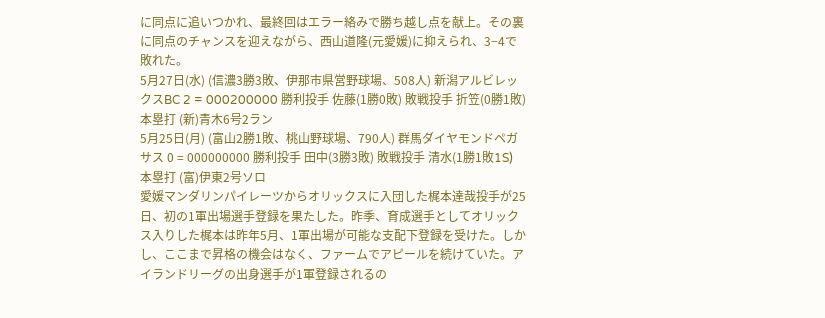に同点に追いつかれ、最終回はエラー絡みで勝ち越し点を献上。その裏に同点のチャンスを迎えながら、西山道隆(元愛媛)に抑えられ、3−4で敗れた。
5月27日(水) (信濃3勝3敗、伊那市県営野球場、508人) 新潟アルビレックスBC 2 = 000200000 勝利投手 佐藤(1勝0敗) 敗戦投手 折笠(0勝1敗) 本塁打 (新)青木6号2ラン
5月25日(月) (富山2勝1敗、桃山野球場、790人) 群馬ダイヤモンドペガサス 0 = 000000000 勝利投手 田中(3勝3敗) 敗戦投手 清水(1勝1敗1S) 本塁打 (富)伊東2号ソロ
愛媛マンダリンパイレーツからオリックスに入団した梶本達哉投手が25日、初の1軍出場選手登録を果たした。昨季、育成選手としてオリックス入りした梶本は昨年5月、1軍出場が可能な支配下登録を受けた。しかし、ここまで昇格の機会はなく、ファームでアピールを続けていた。アイランドリーグの出身選手が1軍登録されるの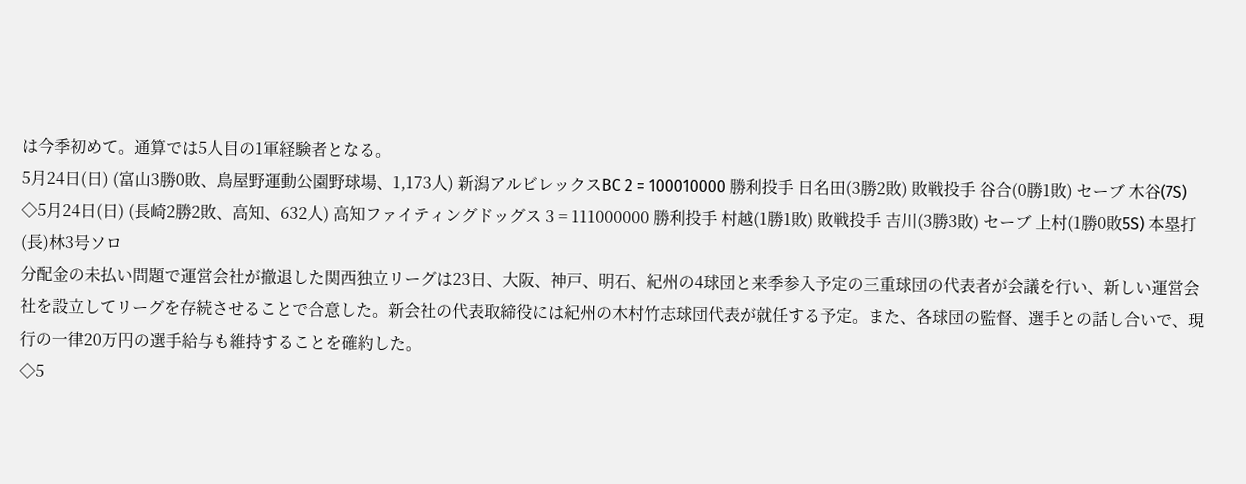は今季初めて。通算では5人目の1軍経験者となる。
5月24日(日) (富山3勝0敗、鳥屋野運動公園野球場、1,173人) 新潟アルビレックスBC 2 = 100010000 勝利投手 日名田(3勝2敗) 敗戦投手 谷合(0勝1敗) セーブ 木谷(7S)
◇5月24日(日) (長崎2勝2敗、高知、632人) 高知ファイティングドッグス 3 = 111000000 勝利投手 村越(1勝1敗) 敗戦投手 吉川(3勝3敗) セーブ 上村(1勝0敗5S) 本塁打 (長)林3号ソロ
分配金の未払い問題で運営会社が撤退した関西独立リーグは23日、大阪、神戸、明石、紀州の4球団と来季参入予定の三重球団の代表者が会議を行い、新しい運営会社を設立してリーグを存続させることで合意した。新会社の代表取締役には紀州の木村竹志球団代表が就任する予定。また、各球団の監督、選手との話し合いで、現行の一律20万円の選手給与も維持することを確約した。
◇5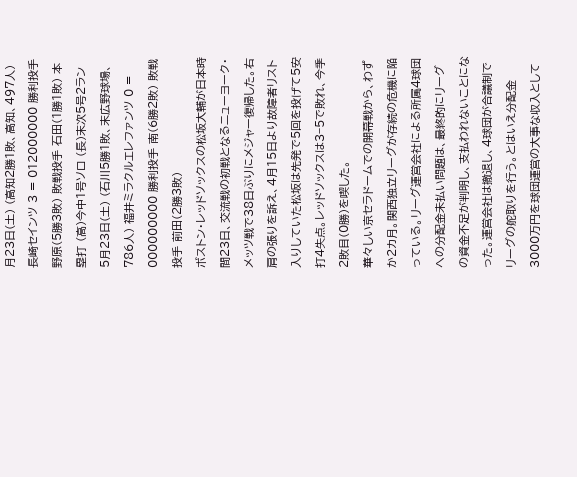月23日(土) (高知2勝1敗、高知、497人) 長崎セインツ 3 = 012000000 勝利投手 野原(5勝3敗) 敗戦投手 石田(1勝1敗) 本塁打 (高)今中1号ソロ (長)末次5号2ラン
5月23日(土) (石川5勝1敗、末広野球場、786人) 福井ミラクルエレファンツ 0 = 000000000 勝利投手 南(6勝2敗) 敗戦投手 前田(2勝3敗)
ボストン・レッドソックスの松坂大輔が日本時間23日、交流戦の初戦となるニューヨーク・メッツ戦で38日ぶりにメジャー復帰した。右肩の張りを訴え、4月15日より故障者リスト入りしていた松坂は先発で5回を投げて5安打4失点。レッドソックスは3−5で敗れ、今季2敗目(0勝)を喫した。
華々しい京セラドームでの開幕戦から、わずか2カ月。関西独立リーグが存続の危機に陥っている。リーグ運営会社による所属4球団への分配金未払い問題は、最終的にリーグの資金不足が判明し、支払われないことになった。運営会社は撤退し、4球団が合議制でリーグの舵取りを行う。とはいえ分配金3000万円を球団運営の大事な収入として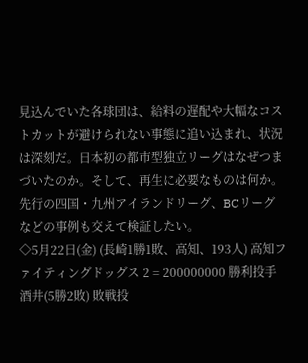見込んでいた各球団は、給料の遅配や大幅なコストカットが避けられない事態に追い込まれ、状況は深刻だ。日本初の都市型独立リーグはなぜつまづいたのか。そして、再生に必要なものは何か。先行の四国・九州アイランドリーグ、BCリーグなどの事例も交えて検証したい。
◇5月22日(金) (長崎1勝1敗、高知、193人) 高知ファイティングドッグス 2 = 200000000 勝利投手 酒井(5勝2敗) 敗戦投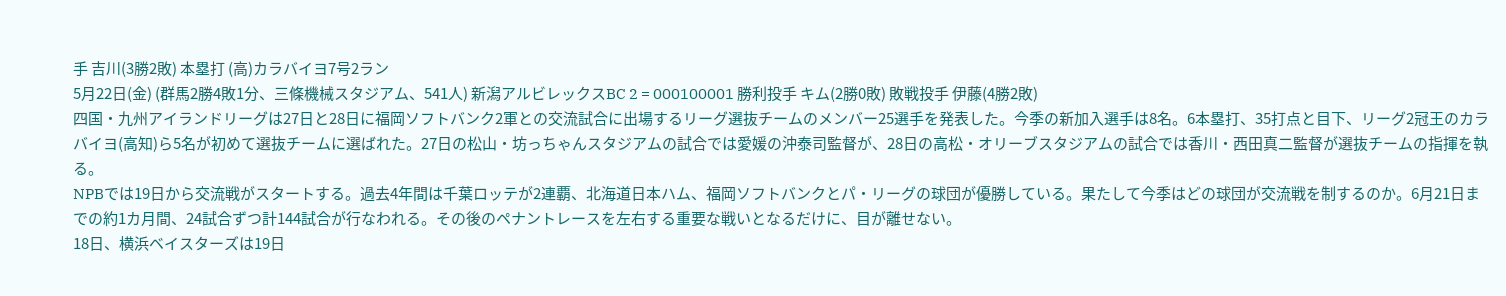手 吉川(3勝2敗) 本塁打 (高)カラバイヨ7号2ラン
5月22日(金) (群馬2勝4敗1分、三條機械スタジアム、541人) 新潟アルビレックスBC 2 = 000100001 勝利投手 キム(2勝0敗) 敗戦投手 伊藤(4勝2敗)
四国・九州アイランドリーグは27日と28日に福岡ソフトバンク2軍との交流試合に出場するリーグ選抜チームのメンバー25選手を発表した。今季の新加入選手は8名。6本塁打、35打点と目下、リーグ2冠王のカラバイヨ(高知)ら5名が初めて選抜チームに選ばれた。27日の松山・坊っちゃんスタジアムの試合では愛媛の沖泰司監督が、28日の高松・オリーブスタジアムの試合では香川・西田真二監督が選抜チームの指揮を執る。
NPBでは19日から交流戦がスタートする。過去4年間は千葉ロッテが2連覇、北海道日本ハム、福岡ソフトバンクとパ・リーグの球団が優勝している。果たして今季はどの球団が交流戦を制するのか。6月21日までの約1カ月間、24試合ずつ計144試合が行なわれる。その後のペナントレースを左右する重要な戦いとなるだけに、目が離せない。
18日、横浜ベイスターズは19日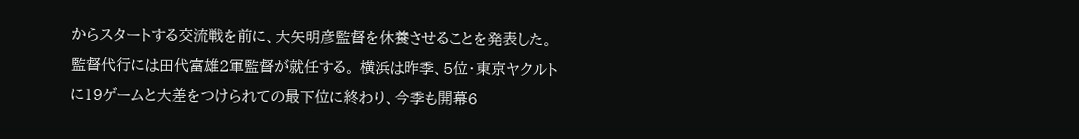からスタートする交流戦を前に、大矢明彦監督を休養させることを発表した。監督代行には田代富雄2軍監督が就任する。 横浜は昨季、5位・東京ヤクルトに19ゲームと大差をつけられての最下位に終わり、今季も開幕6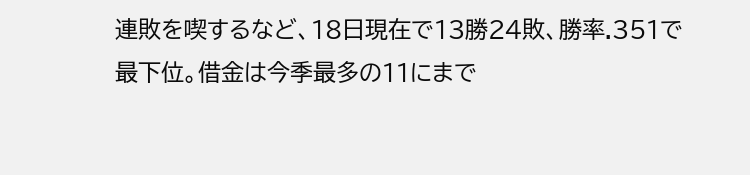連敗を喫するなど、18日現在で13勝24敗、勝率.351で最下位。借金は今季最多の11にまで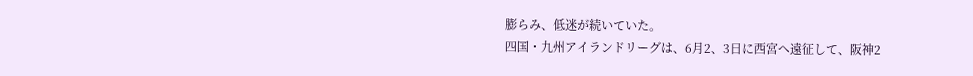膨らみ、低迷が続いていた。
四国・九州アイランドリーグは、6月2、3日に西宮へ遠征して、阪神2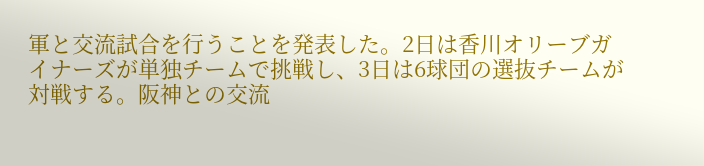軍と交流試合を行うことを発表した。2日は香川オリーブガイナーズが単独チームで挑戦し、3日は6球団の選抜チームが対戦する。阪神との交流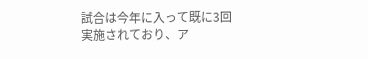試合は今年に入って既に3回実施されており、ア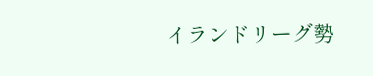イランドリーグ勢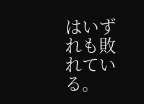はいずれも敗れている。